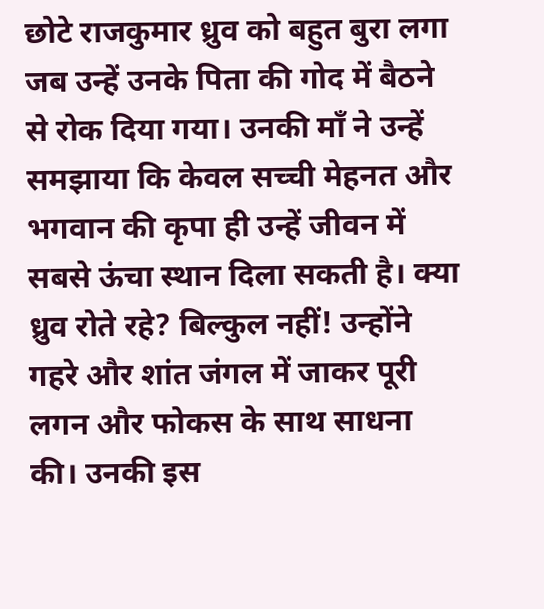छोटे राजकुमार ध्रुव को बहुत बुरा लगा जब उन्हें उनके पिता की गोद में बैठने से रोक दिया गया। उनकी माँ ने उन्हें समझाया कि केवल सच्ची मेहनत और भगवान की कृपा ही उन्हें जीवन में सबसे ऊंचा स्थान दिला सकती है। क्या ध्रुव रोते रहे? बिल्कुल नहीं! उन्होंने गहरे और शांत जंगल में जाकर पूरी लगन और फोकस के साथ साधना की। उनकी इस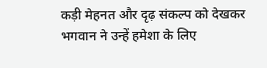कड़ी मेहनत और दृढ़ संकल्प को देखकर भगवान ने उन्हें हमेशा के लिए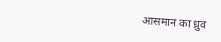आसमान का ध्रुव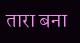तारा बना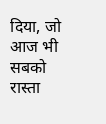दिया, जो आज भी सबको रास्ता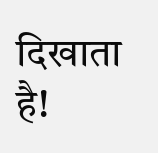दिखाता है!